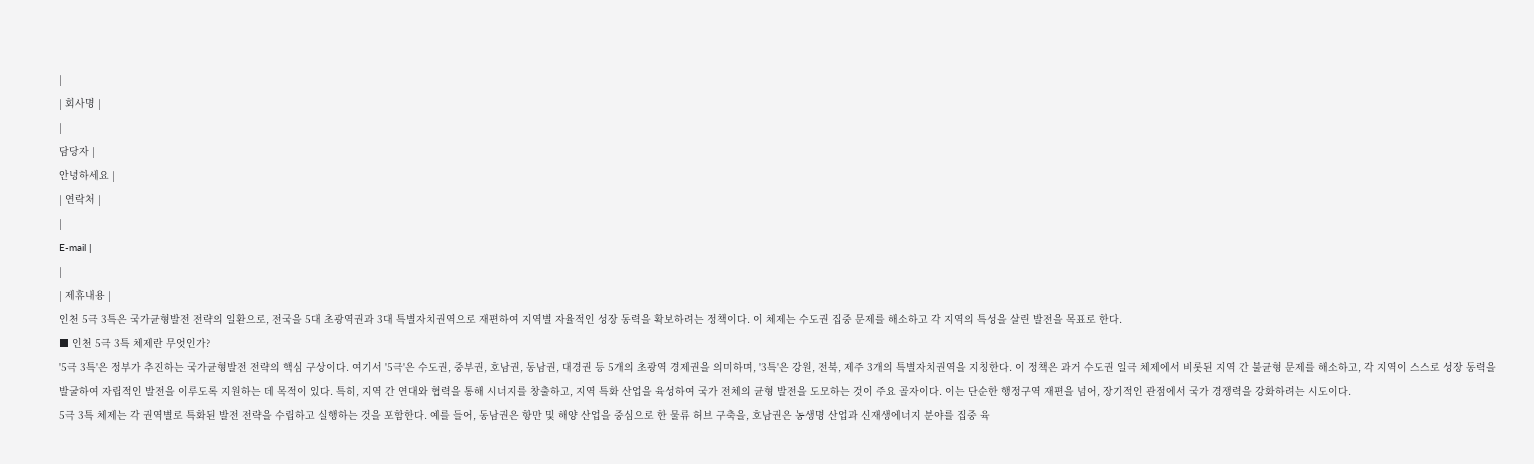|
| 회사명 |
|
담당자 |
안녕하세요 |
| 연락처 |
|
E-mail |
|
| 제휴내용 |
인천 5극 3특은 국가균형발전 전략의 일환으로, 전국을 5대 초광역권과 3대 특별자치권역으로 재편하여 지역별 자율적인 성장 동력을 확보하려는 정책이다. 이 체제는 수도권 집중 문제를 해소하고 각 지역의 특성을 살린 발전을 목표로 한다.
■ 인천 5극 3특 체제란 무엇인가?
'5극 3특'은 정부가 추진하는 국가균형발전 전략의 핵심 구상이다. 여기서 '5극'은 수도권, 중부권, 호남권, 동남권, 대경권 등 5개의 초광역 경제권을 의미하며, '3특'은 강원, 전북, 제주 3개의 특별자치권역을 지칭한다. 이 정책은 과거 수도권 일극 체제에서 비롯된 지역 간 불균형 문제를 해소하고, 각 지역이 스스로 성장 동력을 발굴하여 자립적인 발전을 이루도록 지원하는 데 목적이 있다. 특히, 지역 간 연대와 협력을 통해 시너지를 창출하고, 지역 특화 산업을 육성하여 국가 전체의 균형 발전을 도모하는 것이 주요 골자이다. 이는 단순한 행정구역 재편을 넘어, 장기적인 관점에서 국가 경쟁력을 강화하려는 시도이다.
5극 3특 체제는 각 권역별로 특화된 발전 전략을 수립하고 실행하는 것을 포함한다. 예를 들어, 동남권은 항만 및 해양 산업을 중심으로 한 물류 허브 구축을, 호남권은 농생명 산업과 신재생에너지 분야를 집중 육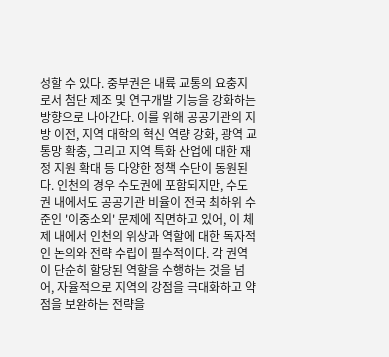성할 수 있다. 중부권은 내륙 교통의 요충지로서 첨단 제조 및 연구개발 기능을 강화하는 방향으로 나아간다. 이를 위해 공공기관의 지방 이전, 지역 대학의 혁신 역량 강화, 광역 교통망 확충, 그리고 지역 특화 산업에 대한 재정 지원 확대 등 다양한 정책 수단이 동원된다. 인천의 경우 수도권에 포함되지만, 수도권 내에서도 공공기관 비율이 전국 최하위 수준인 '이중소외' 문제에 직면하고 있어, 이 체제 내에서 인천의 위상과 역할에 대한 독자적인 논의와 전략 수립이 필수적이다. 각 권역이 단순히 할당된 역할을 수행하는 것을 넘어, 자율적으로 지역의 강점을 극대화하고 약점을 보완하는 전략을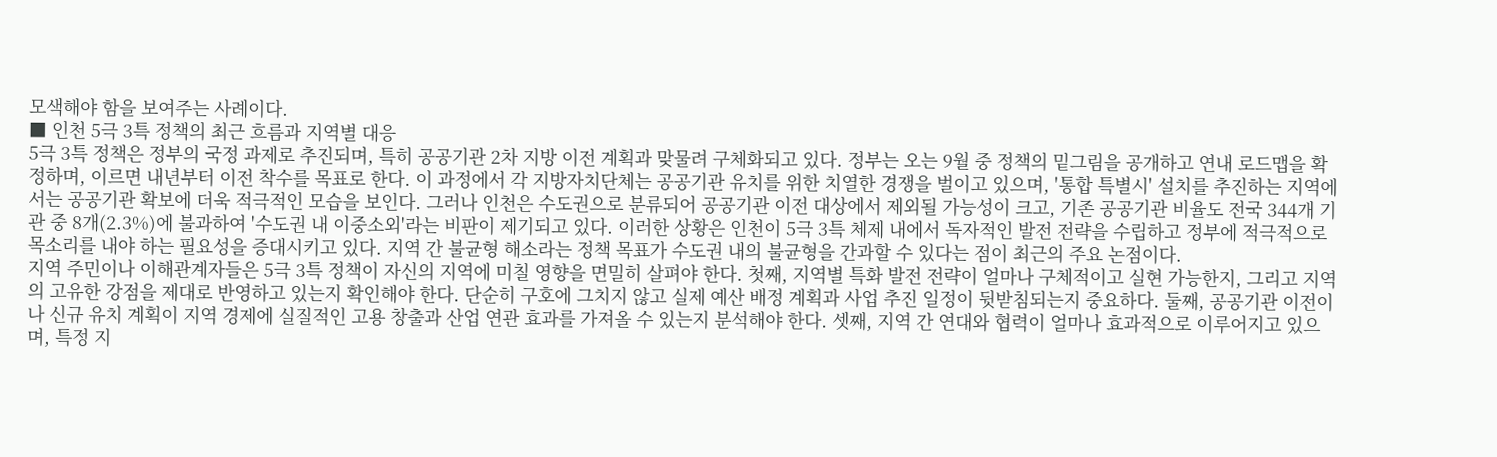모색해야 함을 보여주는 사례이다.
■ 인천 5극 3특 정책의 최근 흐름과 지역별 대응
5극 3특 정책은 정부의 국정 과제로 추진되며, 특히 공공기관 2차 지방 이전 계획과 맞물려 구체화되고 있다. 정부는 오는 9월 중 정책의 밑그림을 공개하고 연내 로드맵을 확정하며, 이르면 내년부터 이전 착수를 목표로 한다. 이 과정에서 각 지방자치단체는 공공기관 유치를 위한 치열한 경쟁을 벌이고 있으며, '통합 특별시' 설치를 추진하는 지역에서는 공공기관 확보에 더욱 적극적인 모습을 보인다. 그러나 인천은 수도권으로 분류되어 공공기관 이전 대상에서 제외될 가능성이 크고, 기존 공공기관 비율도 전국 344개 기관 중 8개(2.3%)에 불과하여 '수도권 내 이중소외'라는 비판이 제기되고 있다. 이러한 상황은 인천이 5극 3특 체제 내에서 독자적인 발전 전략을 수립하고 정부에 적극적으로 목소리를 내야 하는 필요성을 증대시키고 있다. 지역 간 불균형 해소라는 정책 목표가 수도권 내의 불균형을 간과할 수 있다는 점이 최근의 주요 논점이다.
지역 주민이나 이해관계자들은 5극 3특 정책이 자신의 지역에 미칠 영향을 면밀히 살펴야 한다. 첫째, 지역별 특화 발전 전략이 얼마나 구체적이고 실현 가능한지, 그리고 지역의 고유한 강점을 제대로 반영하고 있는지 확인해야 한다. 단순히 구호에 그치지 않고 실제 예산 배정 계획과 사업 추진 일정이 뒷받침되는지 중요하다. 둘째, 공공기관 이전이나 신규 유치 계획이 지역 경제에 실질적인 고용 창출과 산업 연관 효과를 가져올 수 있는지 분석해야 한다. 셋째, 지역 간 연대와 협력이 얼마나 효과적으로 이루어지고 있으며, 특정 지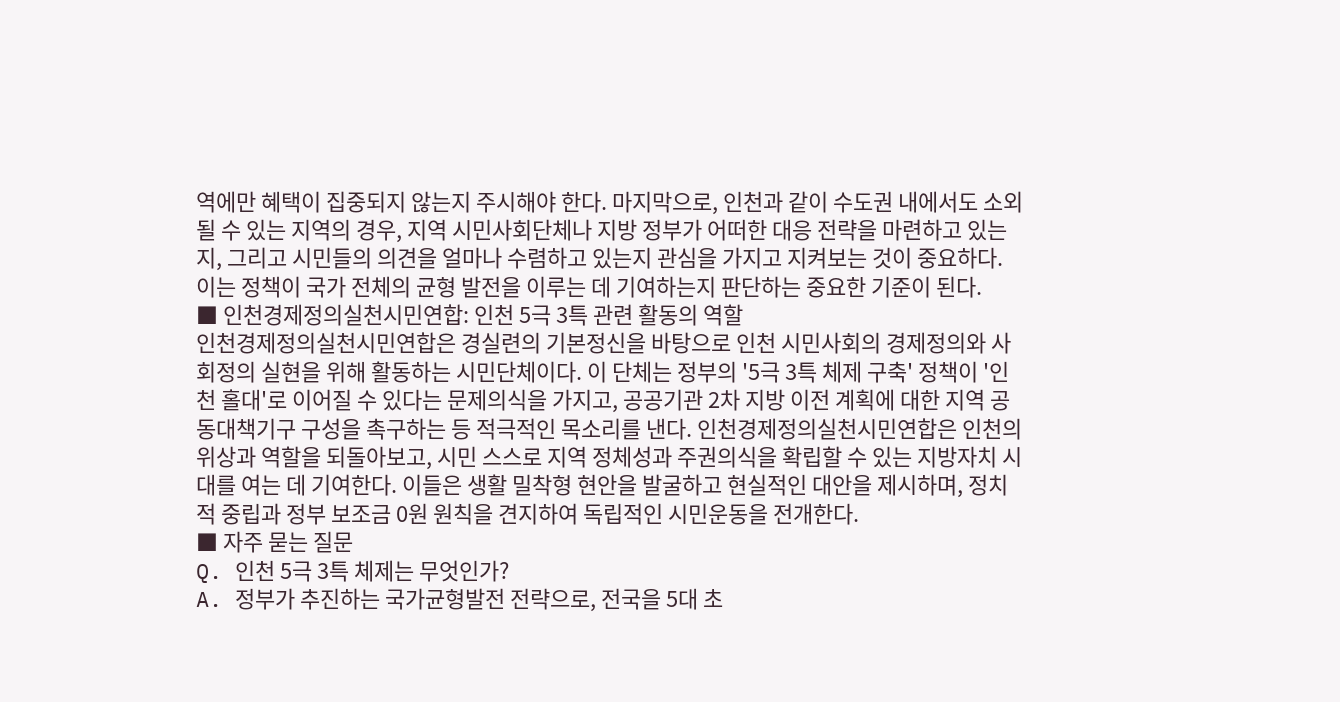역에만 혜택이 집중되지 않는지 주시해야 한다. 마지막으로, 인천과 같이 수도권 내에서도 소외될 수 있는 지역의 경우, 지역 시민사회단체나 지방 정부가 어떠한 대응 전략을 마련하고 있는지, 그리고 시민들의 의견을 얼마나 수렴하고 있는지 관심을 가지고 지켜보는 것이 중요하다. 이는 정책이 국가 전체의 균형 발전을 이루는 데 기여하는지 판단하는 중요한 기준이 된다.
■ 인천경제정의실천시민연합: 인천 5극 3특 관련 활동의 역할
인천경제정의실천시민연합은 경실련의 기본정신을 바탕으로 인천 시민사회의 경제정의와 사회정의 실현을 위해 활동하는 시민단체이다. 이 단체는 정부의 '5극 3특 체제 구축' 정책이 '인천 홀대'로 이어질 수 있다는 문제의식을 가지고, 공공기관 2차 지방 이전 계획에 대한 지역 공동대책기구 구성을 촉구하는 등 적극적인 목소리를 낸다. 인천경제정의실천시민연합은 인천의 위상과 역할을 되돌아보고, 시민 스스로 지역 정체성과 주권의식을 확립할 수 있는 지방자치 시대를 여는 데 기여한다. 이들은 생활 밀착형 현안을 발굴하고 현실적인 대안을 제시하며, 정치적 중립과 정부 보조금 0원 원칙을 견지하여 독립적인 시민운동을 전개한다.
■ 자주 묻는 질문
Q. 인천 5극 3특 체제는 무엇인가?
A. 정부가 추진하는 국가균형발전 전략으로, 전국을 5대 초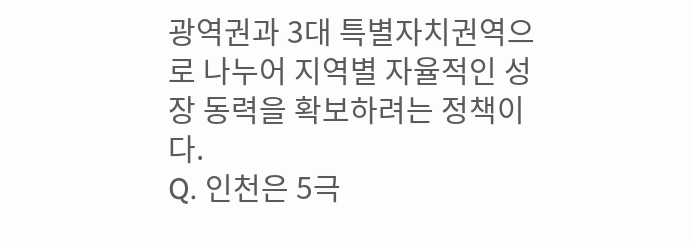광역권과 3대 특별자치권역으로 나누어 지역별 자율적인 성장 동력을 확보하려는 정책이다.
Q. 인천은 5극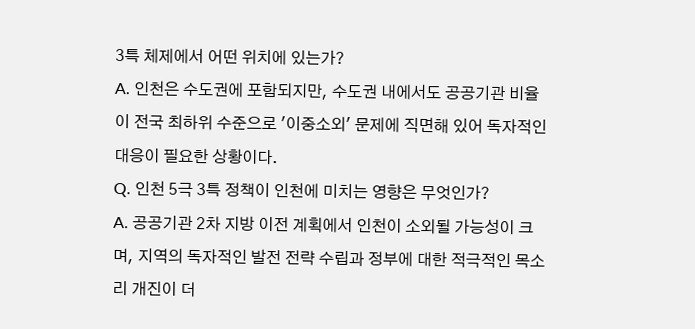3특 체제에서 어떤 위치에 있는가?
A. 인천은 수도권에 포함되지만, 수도권 내에서도 공공기관 비율이 전국 최하위 수준으로 '이중소외' 문제에 직면해 있어 독자적인 대응이 필요한 상황이다.
Q. 인천 5극 3특 정책이 인천에 미치는 영향은 무엇인가?
A. 공공기관 2차 지방 이전 계획에서 인천이 소외될 가능성이 크며, 지역의 독자적인 발전 전략 수립과 정부에 대한 적극적인 목소리 개진이 더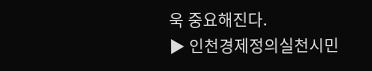욱 중요해진다.
▶ 인천경제정의실천시민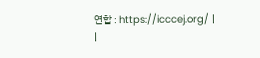연합 : https://icccej.org/ |
|